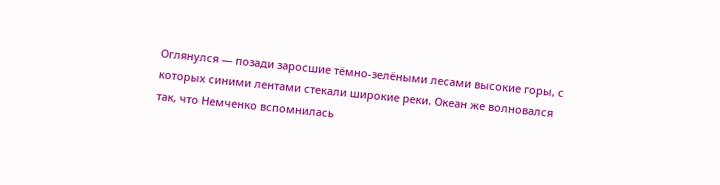Оглянулся — позади заросшие тёмно-зелёными лесами высокие горы, с которых синими лентами стекали широкие реки. Океан же волновался так, что Немченко вспомнилась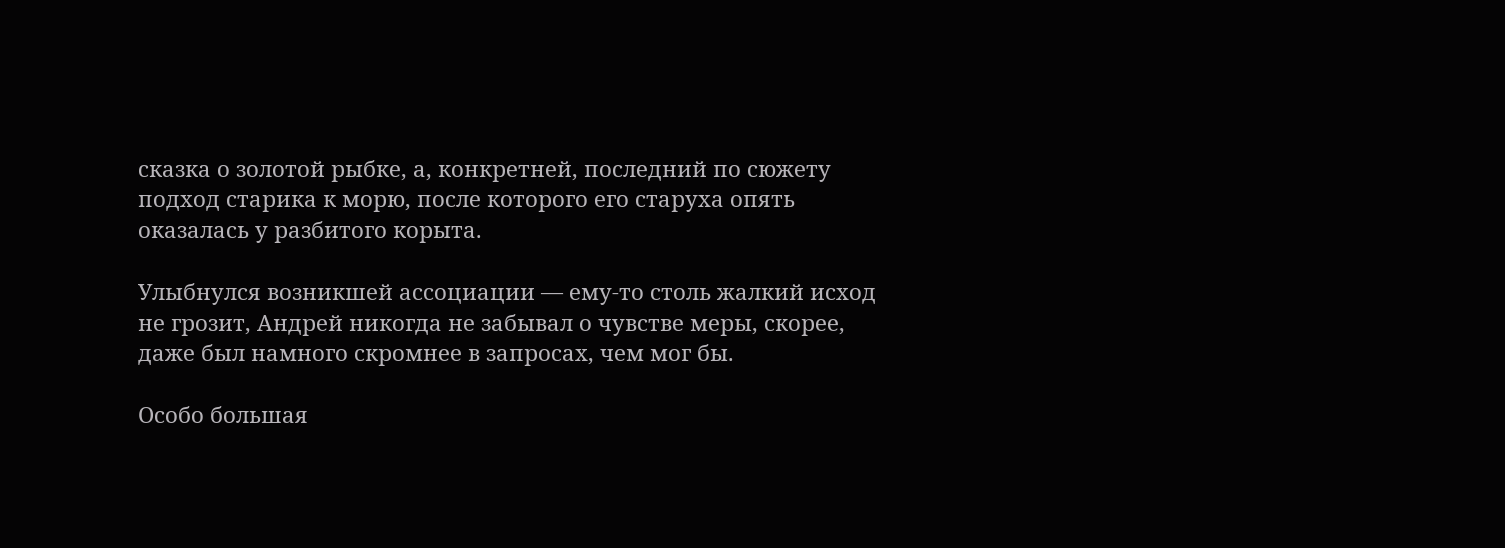сказка о золотой рыбке, а, конкретней, последний по сюжету подход старика к морю, после которого его старуха опять оказалась у разбитого корыта.

Улыбнулся возникшей ассоциации — ему-то столь жалкий исход не грозит, Андрей никогда не забывал о чувстве меры, скорее, даже был намного скромнее в запросах, чем мог бы.

Особо большая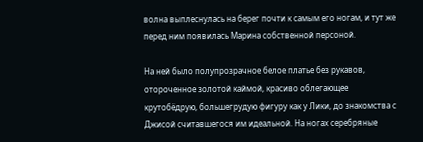волна выплеснулась на берег почти к самым его ногам, и тут же перед ним появилась Марина собственной персоной.

На ней было полупрозрачное белое платье без рукавов, отороченное золотой каймой, красиво облегающее крутобёдрую, большегрудую фигуру как у Лики, до знакомства с Джисой считавшегося им идеальной. На ногах серебряные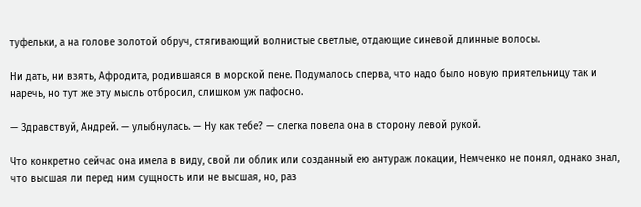туфельки, а на голове золотой обруч, стягивающий волнистые светлые, отдающие синевой длинные волосы.

Ни дать, ни взять, Афродита, родившаяся в морской пене. Подумалось сперва, что надо было новую приятельницу так и наречь, но тут же эту мысль отбросил, слишком уж пафосно.

— Здравствуй, Андрей. — улыбнулась. — Ну как тебе? — слегка повела она в сторону левой рукой.

Что конкретно сейчас она имела в виду, свой ли облик или созданный ею антураж локации, Немченко не понял, однако знал, что высшая ли перед ним сущность или не высшая, но, раз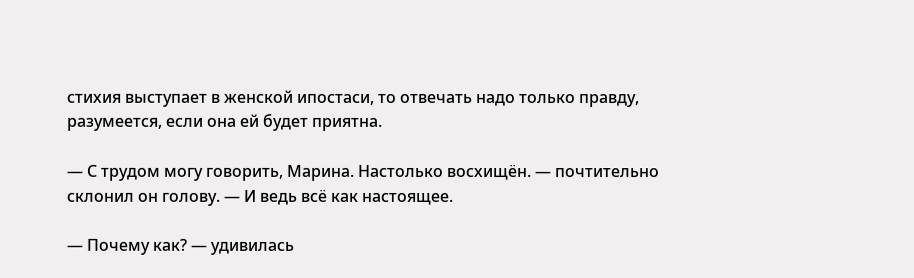стихия выступает в женской ипостаси, то отвечать надо только правду, разумеется, если она ей будет приятна.

— С трудом могу говорить, Марина. Настолько восхищён. — почтительно склонил он голову. — И ведь всё как настоящее.

— Почему как? — удивилась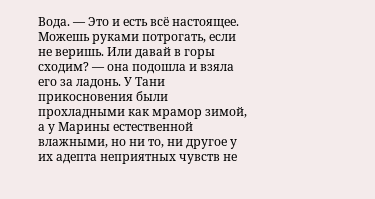Вода. — Это и есть всё настоящее. Можешь руками потрогать, если не веришь. Или давай в горы сходим? — она подошла и взяла его за ладонь. У Тани прикосновения были прохладными как мрамор зимой, а у Марины естественной влажными, но ни то, ни другое у их адепта неприятных чувств не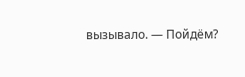вызывало. — Пойдём?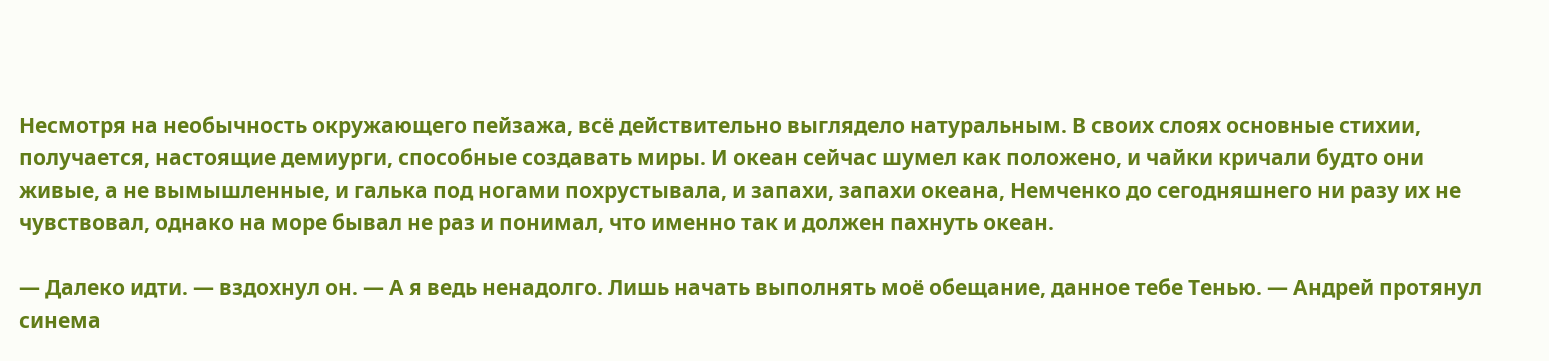Несмотря на необычность окружающего пейзажа, всё действительно выглядело натуральным. В своих слоях основные стихии, получается, настоящие демиурги, способные создавать миры. И океан сейчас шумел как положено, и чайки кричали будто они живые, а не вымышленные, и галька под ногами похрустывала, и запахи, запахи океана, Немченко до сегодняшнего ни разу их не чувствовал, однако на море бывал не раз и понимал, что именно так и должен пахнуть океан.

— Далеко идти. — вздохнул он. — А я ведь ненадолго. Лишь начать выполнять моё обещание, данное тебе Тенью. — Андрей протянул синема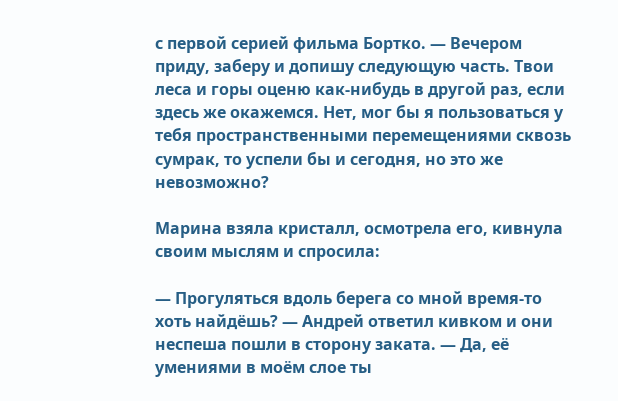с первой серией фильма Бортко. — Вечером приду, заберу и допишу следующую часть. Твои леса и горы оценю как-нибудь в другой раз, если здесь же окажемся. Нет, мог бы я пользоваться у тебя пространственными перемещениями сквозь сумрак, то успели бы и сегодня, но это же невозможно?

Марина взяла кристалл, осмотрела его, кивнула своим мыслям и спросила:

— Прогуляться вдоль берега со мной время-то хоть найдёшь? — Андрей ответил кивком и они неспеша пошли в сторону заката. — Да, её умениями в моём слое ты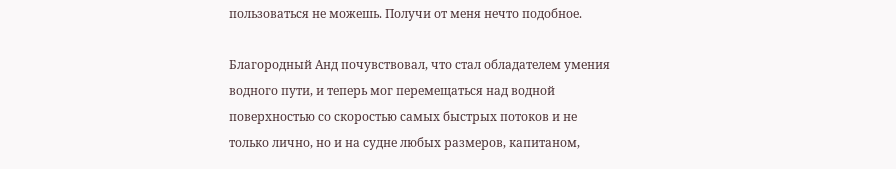пользоваться не можешь. Получи от меня нечто подобное.

Благородный Анд почувствовал, что стал обладателем умения водного пути, и теперь мог перемещаться над водной поверхностью со скоростью самых быстрых потоков и не только лично, но и на судне любых размеров, капитаном,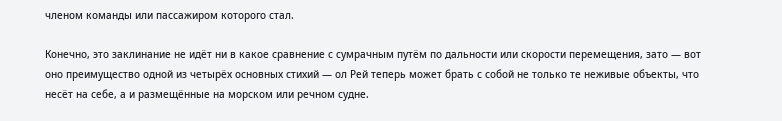членом команды или пассажиром которого стал.

Конечно, это заклинание не идёт ни в какое сравнение с сумрачным путём по дальности или скорости перемещения, зато — вот оно преимущество одной из четырёх основных стихий — ол Рей теперь может брать с собой не только те неживые объекты, что несёт на себе, а и размещённые на морском или речном судне.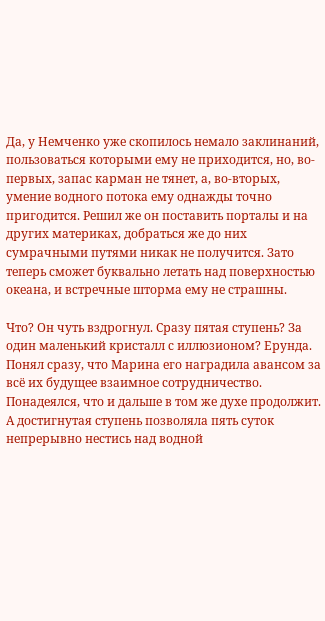Да, у Немченко уже скопилось немало заклинаний, пользоваться которыми ему не приходится, но, во-первых, запас карман не тянет, а, во-вторых, умение водного потока ему однажды точно пригодится. Решил же он поставить порталы и на других материках, добраться же до них сумрачными путями никак не получится. Зато теперь сможет буквально летать над поверхностью океана, и встречные шторма ему не страшны.

Что? Он чуть вздрогнул. Сразу пятая ступень? За один маленький кристалл с иллюзионом? Ерунда. Понял сразу, что Марина его наградила авансом за всё их будущее взаимное сотрудничество. Понадеялся, что и дальше в том же духе продолжит. А достигнутая ступень позволяла пять суток непрерывно нестись над водной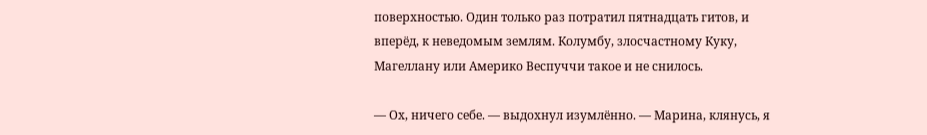поверхностью. Один только раз потратил пятнадцать гитов, и вперёд, к неведомым землям. Колумбу, злосчастному Куку, Магеллану или Америко Веспуччи такое и не снилось.

— Ох, ничего себе. — выдохнул изумлённо. — Марина, клянусь, я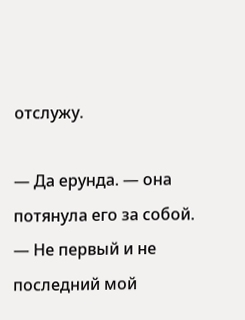отслужу.

— Да ерунда. — она потянула его за собой. — Не первый и не последний мой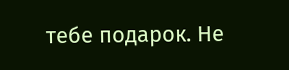тебе подарок. Не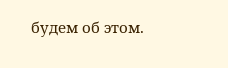будем об этом.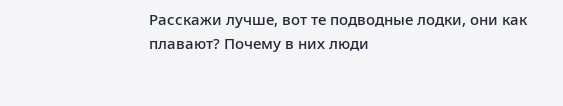Расскажи лучше, вот те подводные лодки, они как плавают? Почему в них люди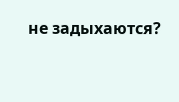не задыхаются?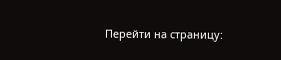Перейти на страницу: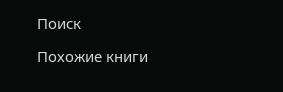Поиск

Похожие книги